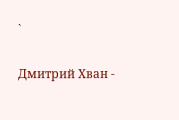`

Дмитрий Хван -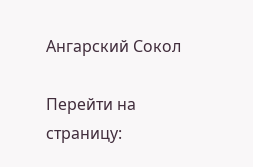Ангарский Сокол

Перейти на страницу: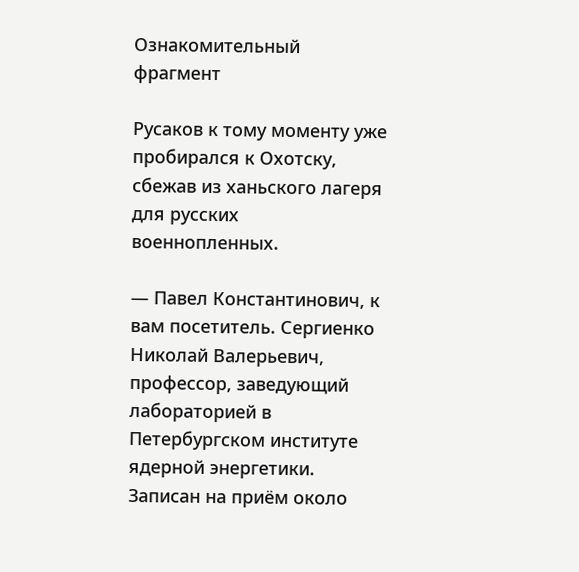Ознакомительный фрагмент

Русаков к тому моменту уже пробирался к Охотску, сбежав из ханьского лагеря для русских военнопленных.

— Павел Константинович, к вам посетитель. Сергиенко Николай Валерьевич, профессор, заведующий лабораторией в Петербургском институте ядерной энергетики. Записан на приём около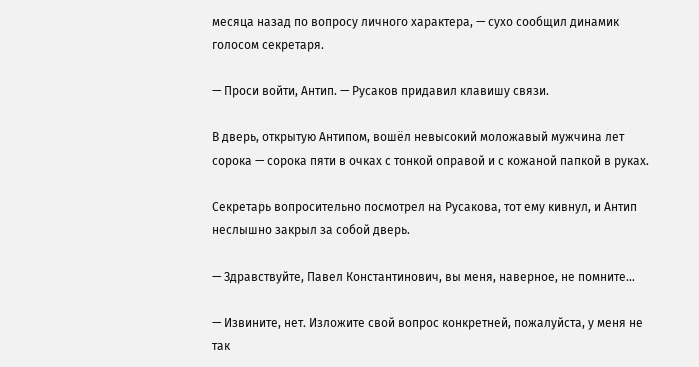месяца назад по вопросу личного характера, — сухо сообщил динамик голосом секретаря.

— Проси войти, Антип. — Русаков придавил клавишу связи.

В дверь, открытую Антипом, вошёл невысокий моложавый мужчина лет сорока — сорока пяти в очках с тонкой оправой и с кожаной папкой в руках.

Секретарь вопросительно посмотрел на Русакова, тот ему кивнул, и Антип неслышно закрыл за собой дверь.

— Здравствуйте, Павел Константинович, вы меня, наверное, не помните…

— Извините, нет. Изложите свой вопрос конкретней, пожалуйста, у меня не так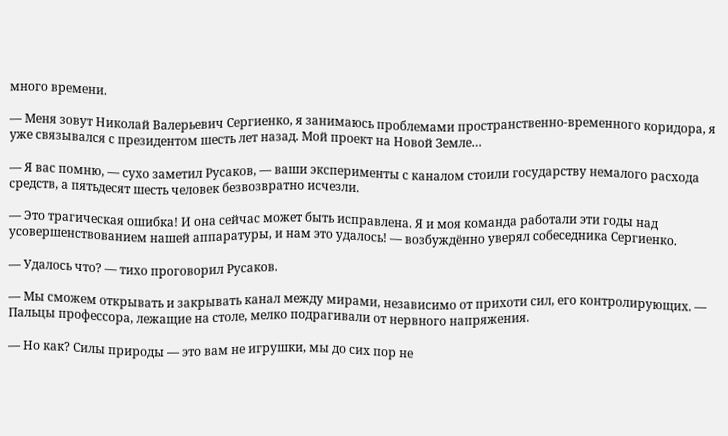много времени.

— Меня зовут Николай Валерьевич Сергиенко, я занимаюсь проблемами пространственно-временного коридора, я уже связывался с президентом шесть лет назад. Мой проект на Новой Земле…

— Я вас помню, — сухо заметил Русаков, — ваши эксперименты с каналом стоили государству немалого расхода средств, а пятьдесят шесть человек безвозвратно исчезли.

— Это трагическая ошибка! И она сейчас может быть исправлена. Я и моя команда работали эти годы над усовершенствованием нашей аппаратуры, и нам это удалось! — возбуждённо уверял собеседника Сергиенко.

— Удалось что? — тихо проговорил Русаков.

— Мы сможем открывать и закрывать канал между мирами, независимо от прихоти сил, его контролирующих. — Пальцы профессора, лежащие на столе, мелко подрагивали от нервного напряжения.

— Но как? Силы природы — это вам не игрушки, мы до сих пор не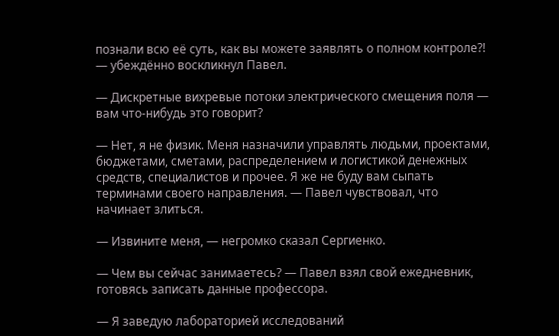познали всю её суть, как вы можете заявлять о полном контроле?! — убеждённо воскликнул Павел.

— Дискретные вихревые потоки электрического смещения поля — вам что-нибудь это говорит?

— Нет, я не физик. Меня назначили управлять людьми, проектами, бюджетами, сметами, распределением и логистикой денежных средств, специалистов и прочее. Я же не буду вам сыпать терминами своего направления. — Павел чувствовал, что начинает злиться.

— Извините меня, — негромко сказал Сергиенко.

— Чем вы сейчас занимаетесь? — Павел взял свой ежедневник, готовясь записать данные профессора.

— Я заведую лабораторией исследований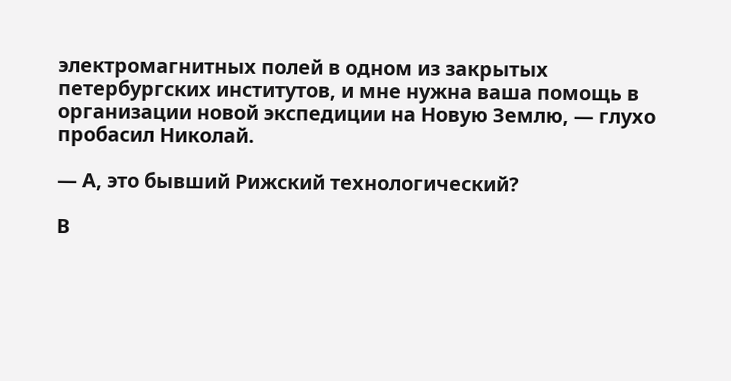электромагнитных полей в одном из закрытых петербургских институтов, и мне нужна ваша помощь в организации новой экспедиции на Новую Землю, — глухо пробасил Николай.

— А, это бывший Рижский технологический?

В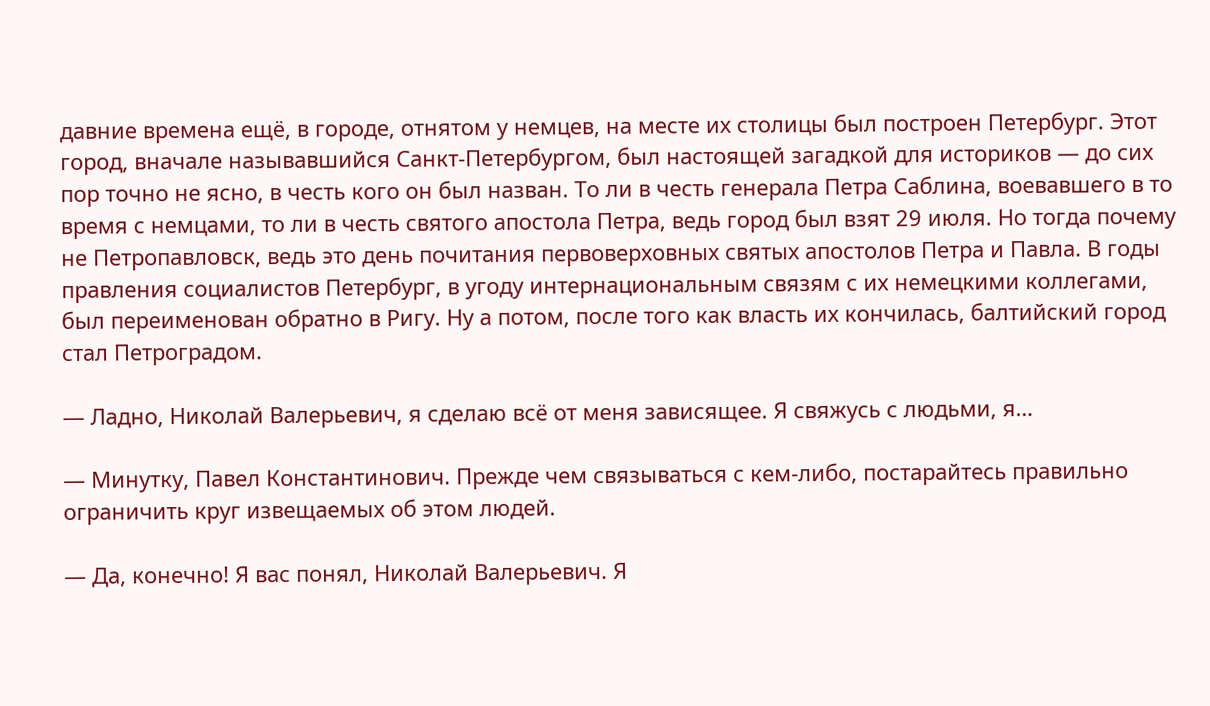давние времена ещё, в городе, отнятом у немцев, на месте их столицы был построен Петербург. Этот город, вначале называвшийся Санкт-Петербургом, был настоящей загадкой для историков — до сих пор точно не ясно, в честь кого он был назван. То ли в честь генерала Петра Саблина, воевавшего в то время с немцами, то ли в честь святого апостола Петра, ведь город был взят 29 июля. Но тогда почему не Петропавловск, ведь это день почитания первоверховных святых апостолов Петра и Павла. В годы правления социалистов Петербург, в угоду интернациональным связям с их немецкими коллегами, был переименован обратно в Ригу. Ну а потом, после того как власть их кончилась, балтийский город стал Петроградом.

— Ладно, Николай Валерьевич, я сделаю всё от меня зависящее. Я свяжусь с людьми, я…

— Минутку, Павел Константинович. Прежде чем связываться с кем-либо, постарайтесь правильно ограничить круг извещаемых об этом людей.

— Да, конечно! Я вас понял, Николай Валерьевич. Я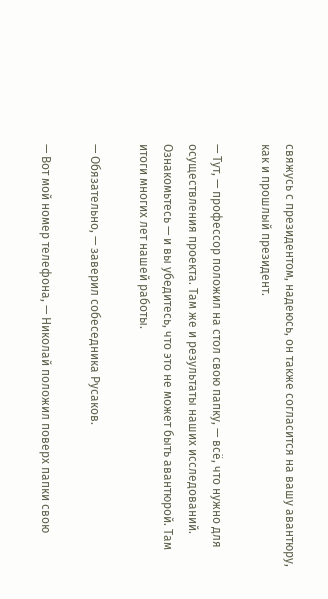свяжусь с президентом, надеюсь, он также согласится на вашу авантюру, как и прошлый президент.

— Тут, — профессор положил на стол свою папку, — всё, что нужно для осуществления проекта. Там же и результаты наших исследований. Ознакомьтесь — и вы убедитесь, что это не может быть авантюрой. Там итоги многих лет нашей работы.

— Обязательно, — заверил собеседника Русаков.

— Вот мой номер телефона, — Николай положил поверх папки свою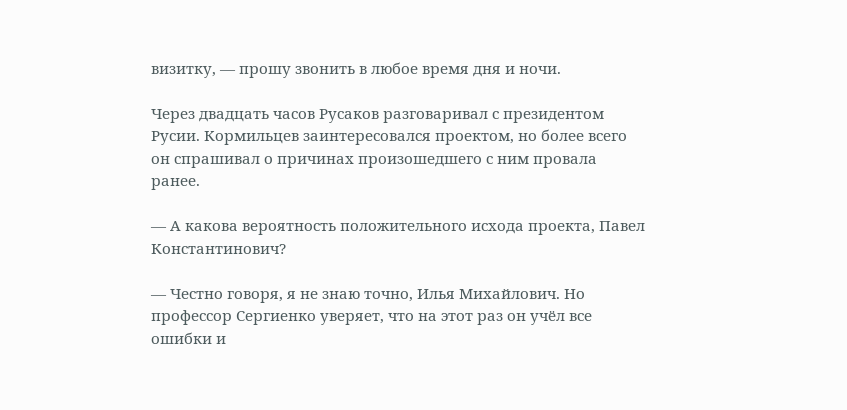визитку, — прошу звонить в любое время дня и ночи.

Через двадцать часов Русаков разговаривал с президентом Русии. Кормильцев заинтересовался проектом, но более всего он спрашивал о причинах произошедшего с ним провала ранее.

— А какова вероятность положительного исхода проекта, Павел Константинович?

— Честно говоря, я не знаю точно, Илья Михайлович. Но профессор Сергиенко уверяет, что на этот раз он учёл все ошибки и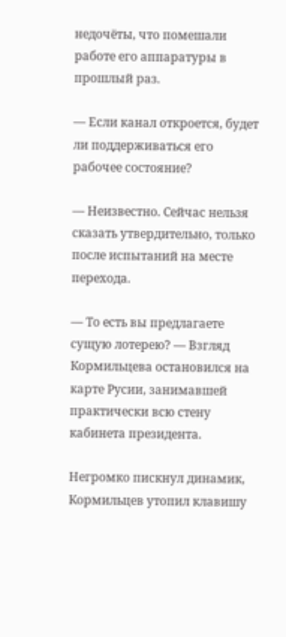недочёты, что помешали работе его аппаратуры в прошлый раз.

— Если канал откроется, будет ли поддерживаться его рабочее состояние?

— Неизвестно. Сейчас нельзя сказать утвердительно, только после испытаний на месте перехода.

— То есть вы предлагаете сущую лотерею? — Взгляд Кормильцева остановился на карте Русии, занимавшей практически всю стену кабинета президента.

Негромко пискнул динамик, Кормильцев утопил клавишу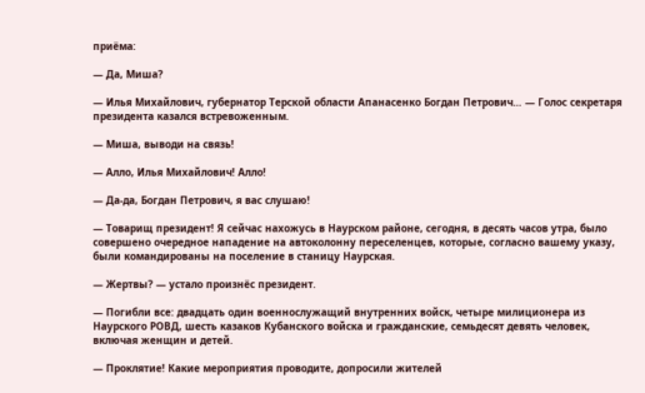приёма:

— Да, Миша?

— Илья Михайлович, губернатор Терской области Апанасенко Богдан Петрович… — Голос секретаря президента казался встревоженным.

— Миша, выводи на связь!

— Алло, Илья Михайлович! Алло!

— Да-да, Богдан Петрович, я вас слушаю!

— Товарищ президент! Я сейчас нахожусь в Наурском районе, сегодня, в десять часов утра, было совершено очередное нападение на автоколонну переселенцев, которые, согласно вашему указу, были командированы на поселение в станицу Наурская.

— Жертвы? — устало произнёс президент.

— Погибли все: двадцать один военнослужащий внутренних войск, четыре милиционера из Наурского РОВД, шесть казаков Кубанского войска и гражданские, семьдесят девять человек, включая женщин и детей.

— Проклятие! Какие мероприятия проводите, допросили жителей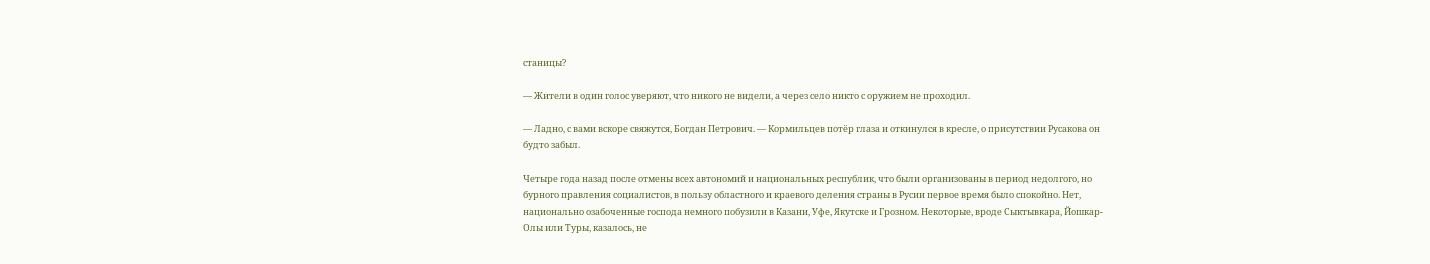станицы?

— Жители в один голос уверяют, что никого не видели, а через село никто с оружием не проходил.

— Ладно, с вами вскоре свяжутся, Богдан Петрович. — Кормильцев потёр глаза и откинулся в кресле, о присутствии Русакова он будто забыл.

Четыре года назад после отмены всех автономий и национальных республик, что были организованы в период недолгого, но бурного правления социалистов, в пользу областного и краевого деления страны в Русии первое время было спокойно. Нет, национально озабоченные господа немного побузили в Казани, Уфе, Якутске и Грозном. Некоторые, вроде Сыктывкара, Йошкар-Олы или Туры, казалось, не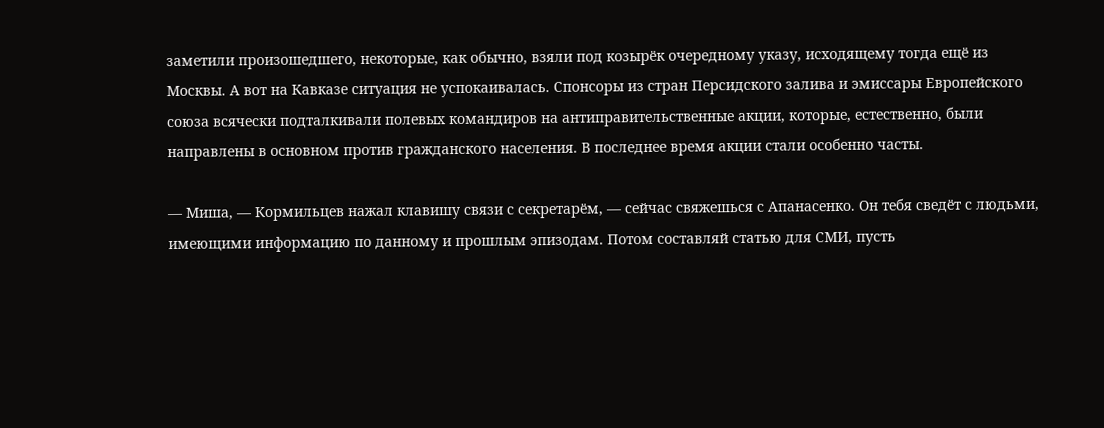заметили произошедшего, некоторые, как обычно, взяли под козырёк очередному указу, исходящему тогда ещё из Москвы. А вот на Кавказе ситуация не успокаивалась. Спонсоры из стран Персидского залива и эмиссары Европейского союза всячески подталкивали полевых командиров на антиправительственные акции, которые, естественно, были направлены в основном против гражданского населения. В последнее время акции стали особенно часты.

— Миша, — Кормильцев нажал клавишу связи с секретарём, — сейчас свяжешься с Апанасенко. Он тебя сведёт с людьми, имеющими информацию по данному и прошлым эпизодам. Потом составляй статью для СМИ, пусть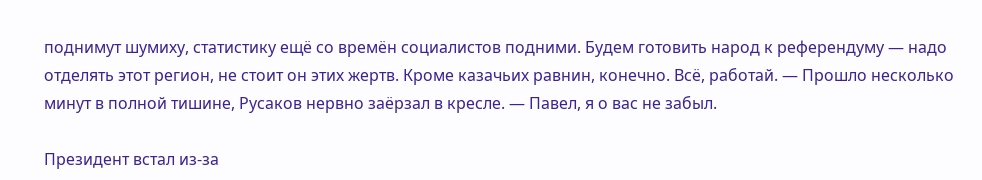поднимут шумиху, статистику ещё со времён социалистов подними. Будем готовить народ к референдуму — надо отделять этот регион, не стоит он этих жертв. Кроме казачьих равнин, конечно. Всё, работай. — Прошло несколько минут в полной тишине, Русаков нервно заёрзал в кресле. — Павел, я о вас не забыл.

Президент встал из-за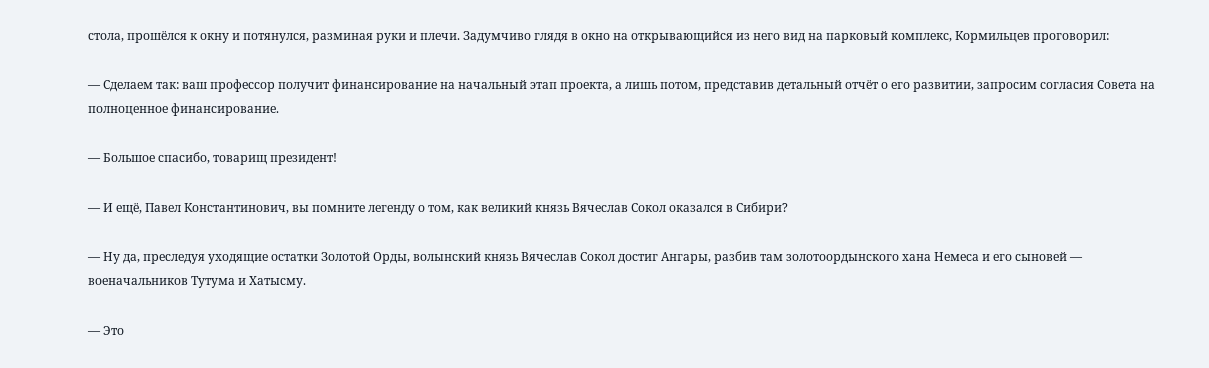стола, прошёлся к окну и потянулся, разминая руки и плечи. Задумчиво глядя в окно на открывающийся из него вид на парковый комплекс, Кормильцев проговорил:

— Сделаем так: ваш профессор получит финансирование на начальный этап проекта, а лишь потом, представив детальный отчёт о его развитии, запросим согласия Совета на полноценное финансирование.

— Большое спасибо, товарищ президент!

— И ещё, Павел Константинович, вы помните легенду о том, как великий князь Вячеслав Сокол оказался в Сибири?

— Ну да, преследуя уходящие остатки Золотой Орды, волынский князь Вячеслав Сокол достиг Ангары, разбив там золотоордынского хана Немеса и его сыновей — военачальников Тутума и Хатысму.

— Это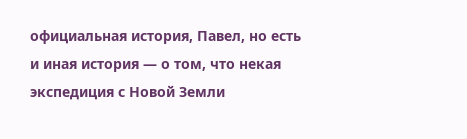официальная история, Павел, но есть и иная история — о том, что некая экспедиция с Новой Земли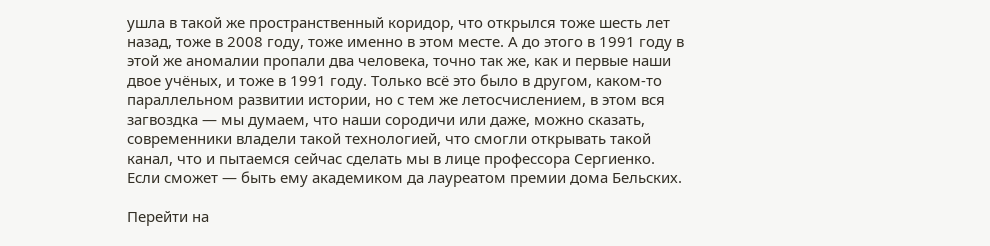ушла в такой же пространственный коридор, что открылся тоже шесть лет назад, тоже в 2008 году, тоже именно в этом месте. А до этого в 1991 году в этой же аномалии пропали два человека, точно так же, как и первые наши двое учёных, и тоже в 1991 году. Только всё это было в другом, каком-то параллельном развитии истории, но с тем же летосчислением, в этом вся загвоздка — мы думаем, что наши сородичи или даже, можно сказать, современники владели такой технологией, что смогли открывать такой канал, что и пытаемся сейчас сделать мы в лице профессора Сергиенко. Если сможет — быть ему академиком да лауреатом премии дома Бельских.

Перейти на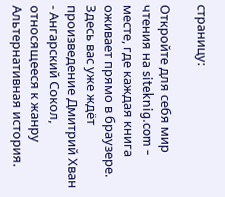страницу:

Откройте для себя мир чтения на siteknig.com - месте, где каждая книга оживает прямо в браузере. Здесь вас уже ждёт произведение Дмитрий Хван - Ангарский Сокол, относящееся к жанру Альтернативная история.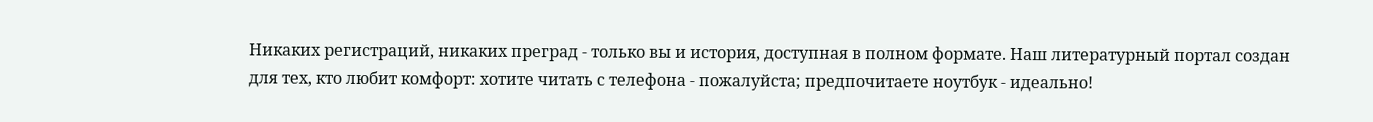Никаких регистраций, никаких преград - только вы и история, доступная в полном формате. Наш литературный портал создан для тех, кто любит комфорт: хотите читать с телефона - пожалуйста; предпочитаете ноутбук - идеально!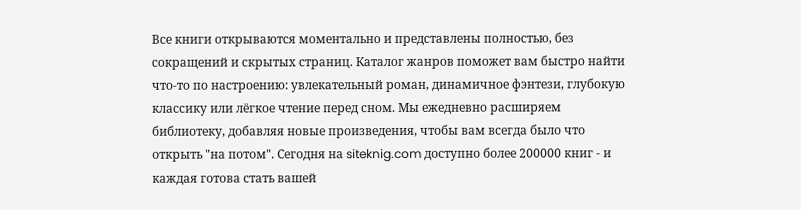Все книги открываются моментально и представлены полностью, без сокращений и скрытых страниц. Каталог жанров поможет вам быстро найти что-то по настроению: увлекательный роман, динамичное фэнтези, глубокую классику или лёгкое чтение перед сном. Мы ежедневно расширяем библиотеку, добавляя новые произведения, чтобы вам всегда было что открыть "на потом". Сегодня на siteknig.com доступно более 200000 книг - и каждая готова стать вашей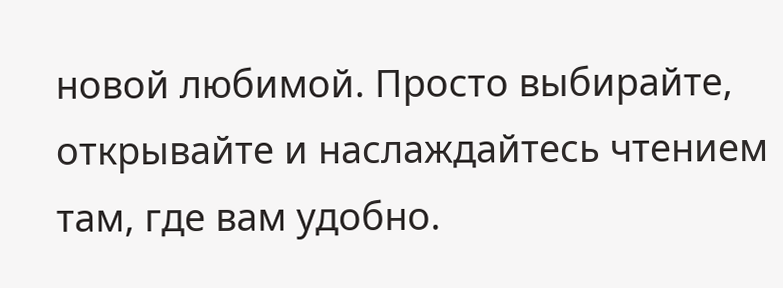новой любимой. Просто выбирайте, открывайте и наслаждайтесь чтением там, где вам удобно.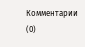Комментарии (0)